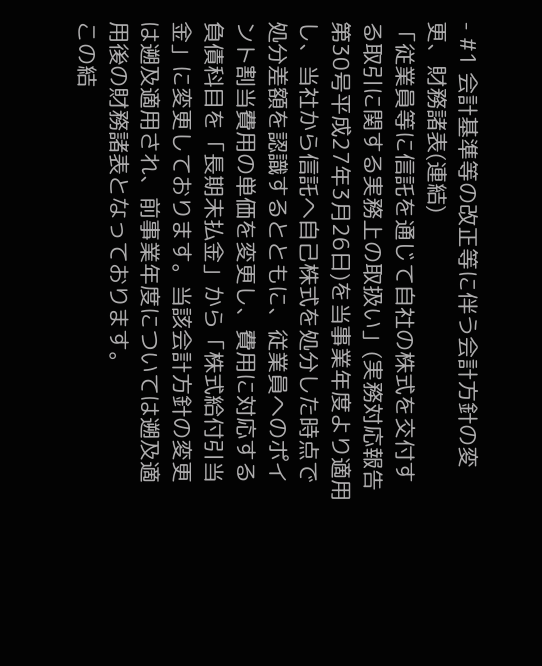- #1 会計基準等の改正等に伴う会計方針の変更、財務諸表(連結)
「従業員等に信託を通じて自社の株式を交付する取引に関する実務上の取扱い」(実務対応報告第30号平成27年3月26日)を当事業年度より適用し、当社から信託へ自己株式を処分した時点で処分差額を認識するとともに、従業員へのポイント割当費用の単価を変更し、費用に対応する負債科目を「長期未払金」から「株式給付引当金」に変更しております。当該会計方針の変更は遡及適用され、前事業年度については遡及適用後の財務諸表となっております。
この結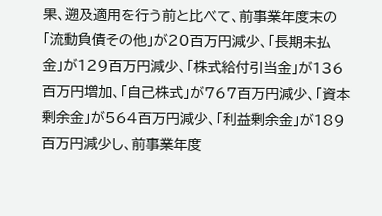果、遡及適用を行う前と比べて、前事業年度末の「流動負債その他」が20百万円減少、「長期未払金」が129百万円減少、「株式給付引当金」が136百万円増加、「自己株式」が767百万円減少、「資本剰余金」が564百万円減少、「利益剰余金」が189百万円減少し、前事業年度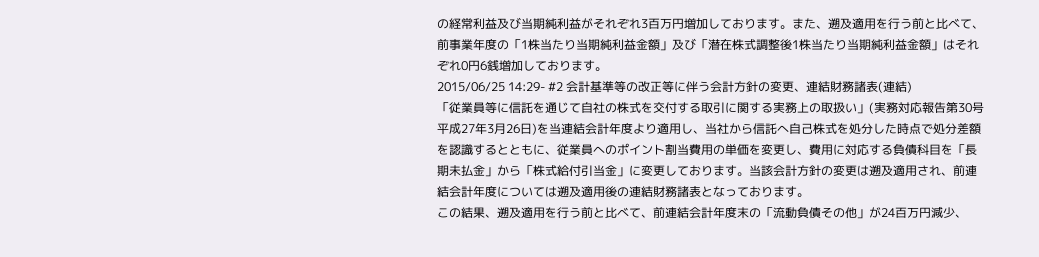の経常利益及び当期純利益がそれぞれ3百万円増加しております。また、遡及適用を行う前と比べて、前事業年度の「1株当たり当期純利益金額」及び「潜在株式調整後1株当たり当期純利益金額」はそれぞれ0円6銭増加しております。
2015/06/25 14:29- #2 会計基準等の改正等に伴う会計方針の変更、連結財務諸表(連結)
「従業員等に信託を通じて自社の株式を交付する取引に関する実務上の取扱い」(実務対応報告第30号平成27年3月26日)を当連結会計年度より適用し、当社から信託へ自己株式を処分した時点で処分差額を認識するとともに、従業員へのポイント割当費用の単価を変更し、費用に対応する負債科目を「長期未払金」から「株式給付引当金」に変更しております。当該会計方針の変更は遡及適用され、前連結会計年度については遡及適用後の連結財務諸表となっております。
この結果、遡及適用を行う前と比べて、前連結会計年度末の「流動負債その他」が24百万円減少、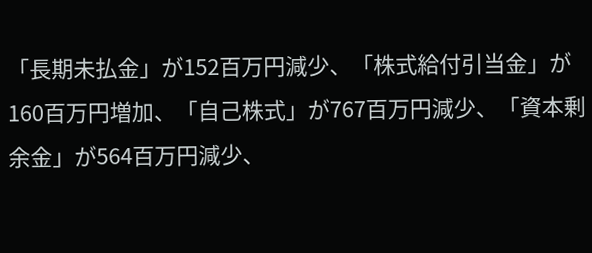「長期未払金」が152百万円減少、「株式給付引当金」が160百万円増加、「自己株式」が767百万円減少、「資本剰余金」が564百万円減少、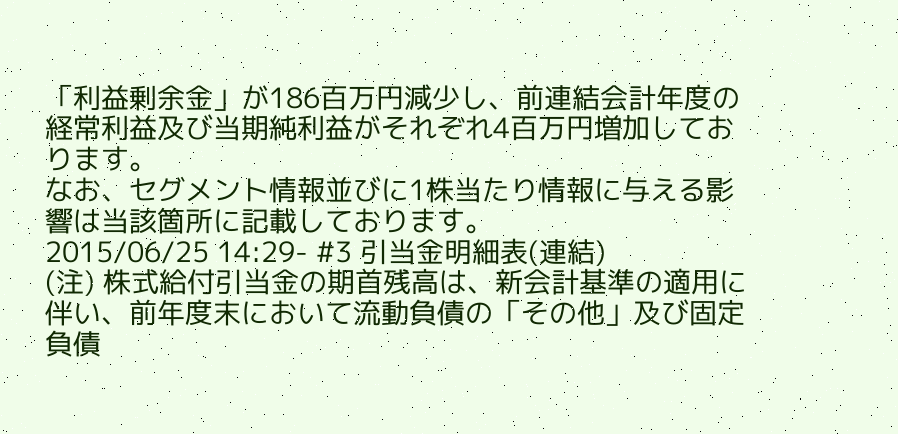「利益剰余金」が186百万円減少し、前連結会計年度の経常利益及び当期純利益がそれぞれ4百万円増加しております。
なお、セグメント情報並びに1株当たり情報に与える影響は当該箇所に記載しております。
2015/06/25 14:29- #3 引当金明細表(連結)
(注) 株式給付引当金の期首残高は、新会計基準の適用に伴い、前年度末において流動負債の「その他」及び固定負債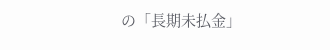の「長期未払金」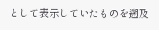として表示していたものを遡及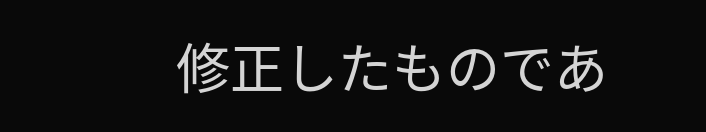修正したものであ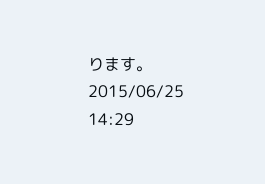ります。
2015/06/25 14:29